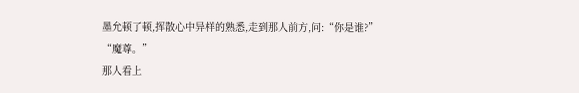墨允顿了顿,挥散心中异样的熟悉,走到那人前方,问:“你是谁?”
“魔尊。”
那人看上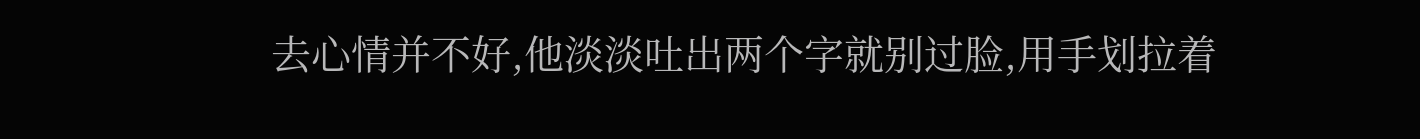去心情并不好,他淡淡吐出两个字就别过脸,用手划拉着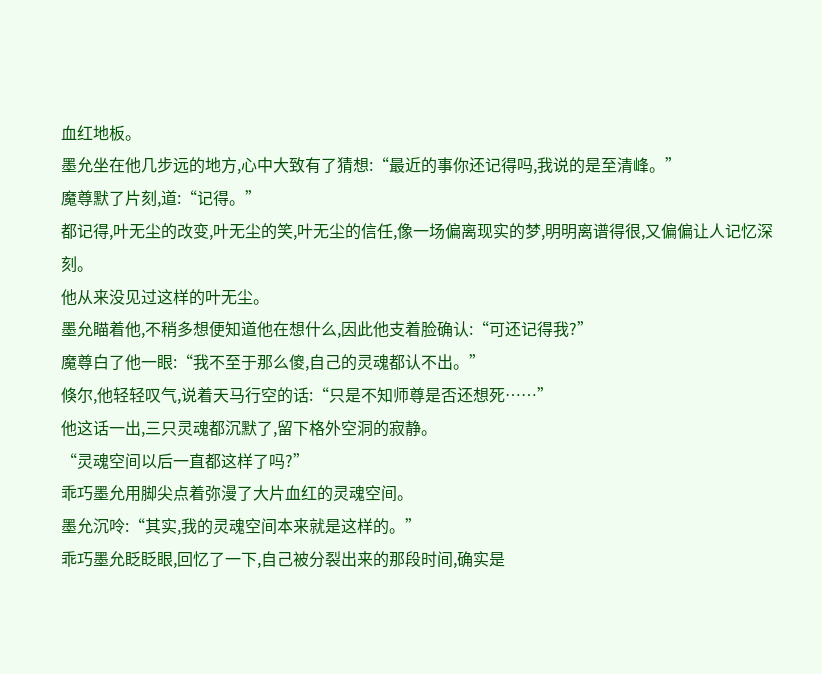血红地板。
墨允坐在他几步远的地方,心中大致有了猜想:“最近的事你还记得吗,我说的是至清峰。”
魔尊默了片刻,道:“记得。”
都记得,叶无尘的改变,叶无尘的笑,叶无尘的信任,像一场偏离现实的梦,明明离谱得很,又偏偏让人记忆深刻。
他从来没见过这样的叶无尘。
墨允瞄着他,不稍多想便知道他在想什么,因此他支着脸确认:“可还记得我?”
魔尊白了他一眼:“我不至于那么傻,自己的灵魂都认不出。”
倏尔,他轻轻叹气,说着天马行空的话:“只是不知师尊是否还想死……”
他这话一出,三只灵魂都沉默了,留下格外空洞的寂静。
“灵魂空间以后一直都这样了吗?”
乖巧墨允用脚尖点着弥漫了大片血红的灵魂空间。
墨允沉呤:“其实,我的灵魂空间本来就是这样的。”
乖巧墨允眨眨眼,回忆了一下,自己被分裂出来的那段时间,确实是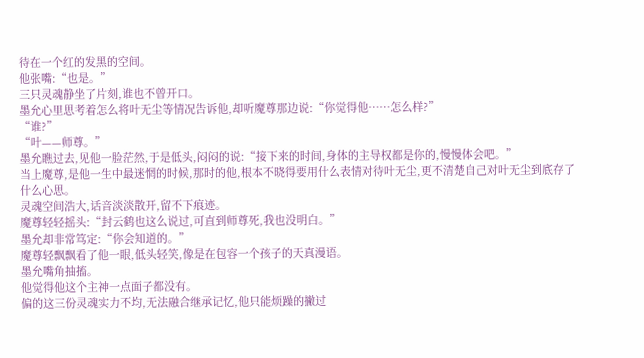待在一个红的发黑的空间。
他张嘴:“也是。”
三只灵魂静坐了片刻,谁也不曾开口。
墨允心里思考着怎么将叶无尘等情况告诉他,却听魔尊那边说:“你觉得他……怎么样?”
“谁?”
“叶——师尊。”
墨允瞧过去,见他一脸茫然,于是低头,闷闷的说:“接下来的时间,身体的主导权都是你的,慢慢体会吧。”
当上魔尊,是他一生中最迷惘的时候,那时的他,根本不晓得要用什么表情对待叶无尘,更不清楚自己对叶无尘到底存了什么心思。
灵魂空间浩大,话音淡淡散开,留不下痕迹。
魔尊轻轻摇头:“封云鹤也这么说过,可直到师尊死,我也没明白。”
墨允却非常笃定:“你会知道的。”
魔尊轻飘飘看了他一眼,低头轻笑,像是在包容一个孩子的天真漫语。
墨允嘴角抽搐。
他觉得他这个主神一点面子都没有。
偏的这三份灵魂实力不均,无法融合继承记忆,他只能烦躁的撇过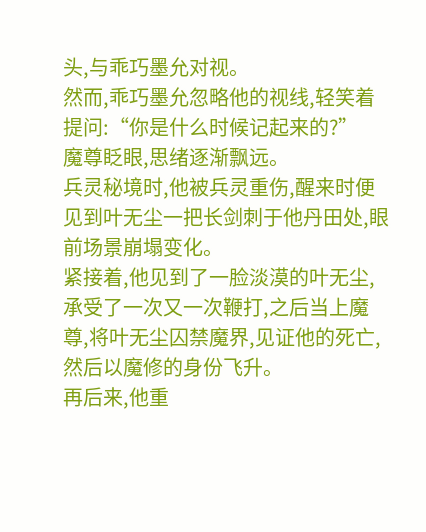头,与乖巧墨允对视。
然而,乖巧墨允忽略他的视线,轻笑着提问:“你是什么时候记起来的?”
魔尊眨眼,思绪逐渐飘远。
兵灵秘境时,他被兵灵重伤,醒来时便见到叶无尘一把长剑刺于他丹田处,眼前场景崩塌变化。
紧接着,他见到了一脸淡漠的叶无尘,承受了一次又一次鞭打,之后当上魔尊,将叶无尘囚禁魔界,见证他的死亡,然后以魔修的身份飞升。
再后来,他重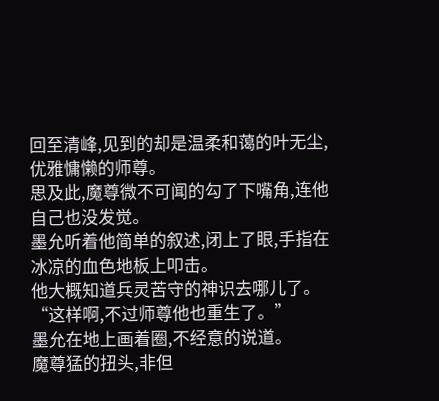回至清峰,见到的却是温柔和蔼的叶无尘,优雅慵懒的师尊。
思及此,魔尊微不可闻的勾了下嘴角,连他自己也没发觉。
墨允听着他简单的叙述,闭上了眼,手指在冰凉的血色地板上叩击。
他大概知道兵灵苦守的神识去哪儿了。
“这样啊,不过师尊他也重生了。”
墨允在地上画着圈,不经意的说道。
魔尊猛的扭头,非但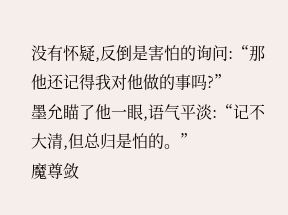没有怀疑,反倒是害怕的询问:“那他还记得我对他做的事吗?”
墨允瞄了他一眼,语气平淡:“记不大清,但总归是怕的。”
魔尊敛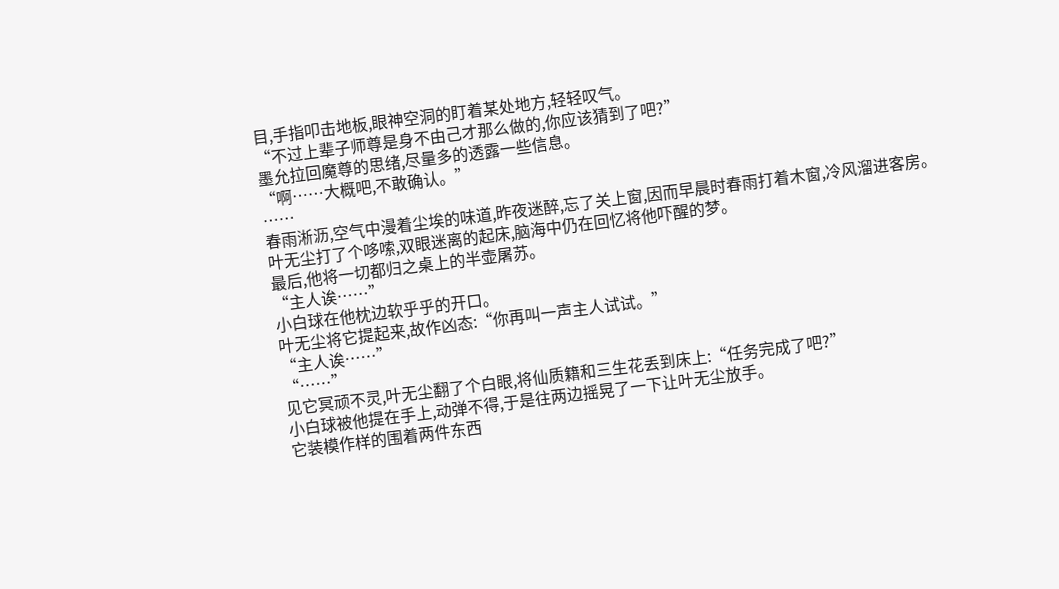目,手指叩击地板,眼神空洞的盯着某处地方,轻轻叹气。
“不过上辈子师尊是身不由己才那么做的,你应该猜到了吧?”
墨允拉回魔尊的思绪,尽量多的透露一些信息。
“啊……大概吧,不敢确认。”
……
春雨淅沥,空气中漫着尘埃的味道,昨夜迷醉,忘了关上窗,因而早晨时春雨打着木窗,冷风溜进客房。
叶无尘打了个哆嗦,双眼迷离的起床,脑海中仍在回忆将他吓醒的梦。
最后,他将一切都归之桌上的半壶屠苏。
“主人诶……”
小白球在他枕边软乎乎的开口。
叶无尘将它提起来,故作凶态:“你再叫一声主人试试。”
“主人诶……”
“……”
见它冥顽不灵,叶无尘翻了个白眼,将仙质籍和三生花丢到床上:“任务完成了吧?”
小白球被他提在手上,动弹不得,于是往两边摇晃了一下让叶无尘放手。
它装模作样的围着两件东西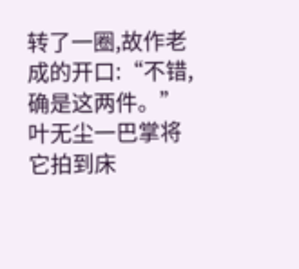转了一圈,故作老成的开口:“不错,确是这两件。”
叶无尘一巴掌将它拍到床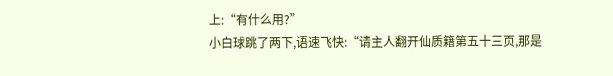上:“有什么用?”
小白球跳了两下,语速飞快:“请主人翻开仙质籍第五十三页,那是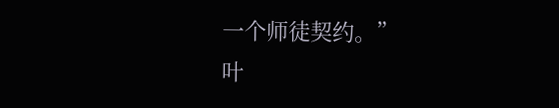一个师徒契约。”
叶